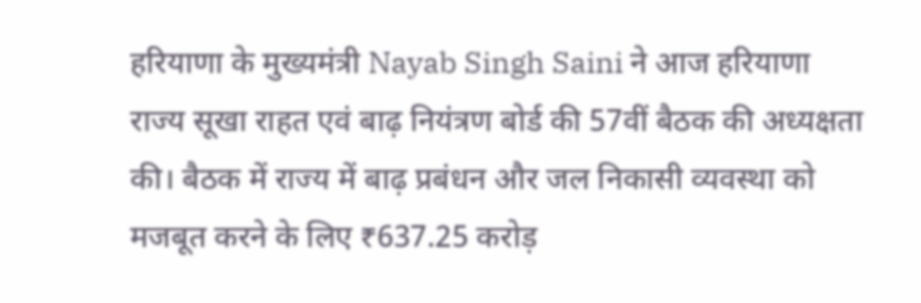हरियाणा के मुख्यमंत्री Nayab Singh Saini ने आज हरियाणा राज्य सूखा राहत एवं बाढ़ नियंत्रण बोर्ड की 57वीं बैठक की अध्यक्षता की। बैठक में राज्य में बाढ़ प्रबंधन और जल निकासी व्यवस्था को मजबूत करने के लिए ₹637.25 करोड़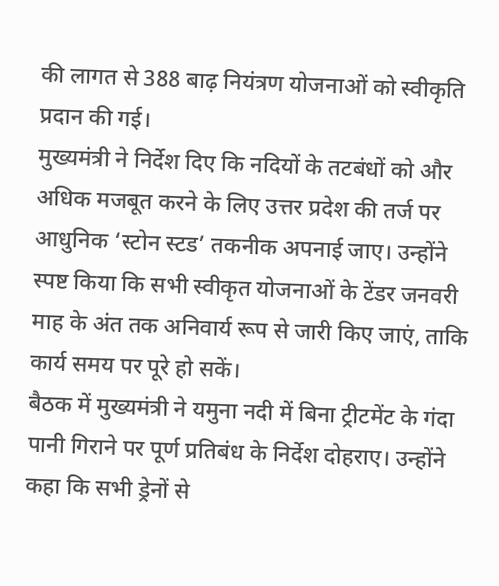की लागत से 388 बाढ़ नियंत्रण योजनाओं को स्वीकृति प्रदान की गई।
मुख्यमंत्री ने निर्देश दिए कि नदियों के तटबंधों को और अधिक मजबूत करने के लिए उत्तर प्रदेश की तर्ज पर आधुनिक ‘स्टोन स्टड’ तकनीक अपनाई जाए। उन्होंने स्पष्ट किया कि सभी स्वीकृत योजनाओं के टेंडर जनवरी माह के अंत तक अनिवार्य रूप से जारी किए जाएं, ताकि कार्य समय पर पूरे हो सकें।
बैठक में मुख्यमंत्री ने यमुना नदी में बिना ट्रीटमेंट के गंदा पानी गिराने पर पूर्ण प्रतिबंध के निर्देश दोहराए। उन्होंने कहा कि सभी ड्रेनों से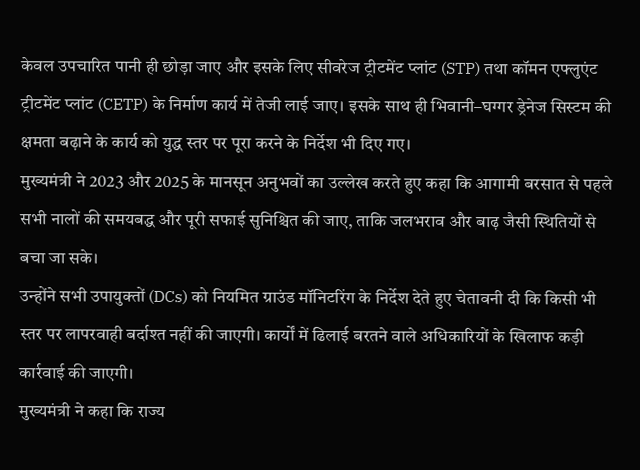केवल उपचारित पानी ही छोड़ा जाए और इसके लिए सीवरेज ट्रीटमेंट प्लांट (STP) तथा कॉमन एफ्लुएंट ट्रीटमेंट प्लांट (CETP) के निर्माण कार्य में तेजी लाई जाए। इसके साथ ही भिवानी–घग्गर ड्रेनेज सिस्टम की क्षमता बढ़ाने के कार्य को युद्ध स्तर पर पूरा करने के निर्देश भी दिए गए।
मुख्यमंत्री ने 2023 और 2025 के मानसून अनुभवों का उल्लेख करते हुए कहा कि आगामी बरसात से पहले सभी नालों की समयबद्ध और पूरी सफाई सुनिश्चित की जाए, ताकि जलभराव और बाढ़ जैसी स्थितियों से बचा जा सके।
उन्होंने सभी उपायुक्तों (DCs) को नियमित ग्राउंड मॉनिटरिंग के निर्देश देते हुए चेतावनी दी कि किसी भी स्तर पर लापरवाही बर्दाश्त नहीं की जाएगी। कार्यों में ढिलाई बरतने वाले अधिकारियों के खिलाफ कड़ी कार्रवाई की जाएगी।
मुख्यमंत्री ने कहा कि राज्य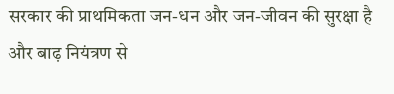सरकार की प्राथमिकता जन-धन और जन-जीवन की सुरक्षा है और बाढ़ नियंत्रण से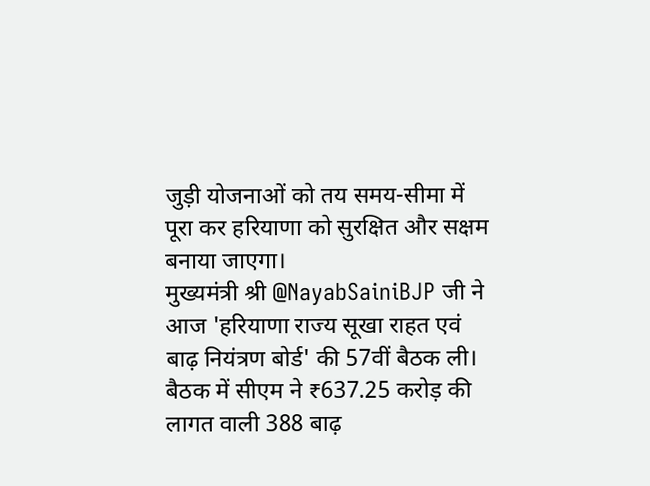जुड़ी योजनाओं को तय समय-सीमा में पूरा कर हरियाणा को सुरक्षित और सक्षम बनाया जाएगा।
मुख्यमंत्री श्री @NayabSainiBJP जी ने आज 'हरियाणा राज्य सूखा राहत एवं बाढ़ नियंत्रण बोर्ड' की 57वीं बैठक ली।
बैठक में सीएम ने ₹637.25 करोड़ की लागत वाली 388 बाढ़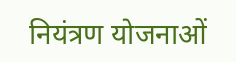नियंत्रण योजनाओं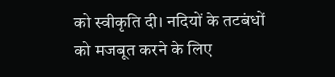को स्वीकृति दी। नदियों के तटबंधों को मजबूत करने के लिए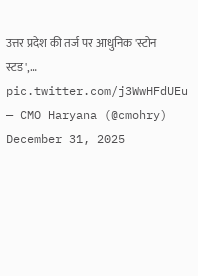उत्तर प्रदेश की तर्ज पर आधुनिक 'स्टोन स्टड',… pic.twitter.com/j3WwHFdUEu
— CMO Haryana (@cmohry) December 31, 2025